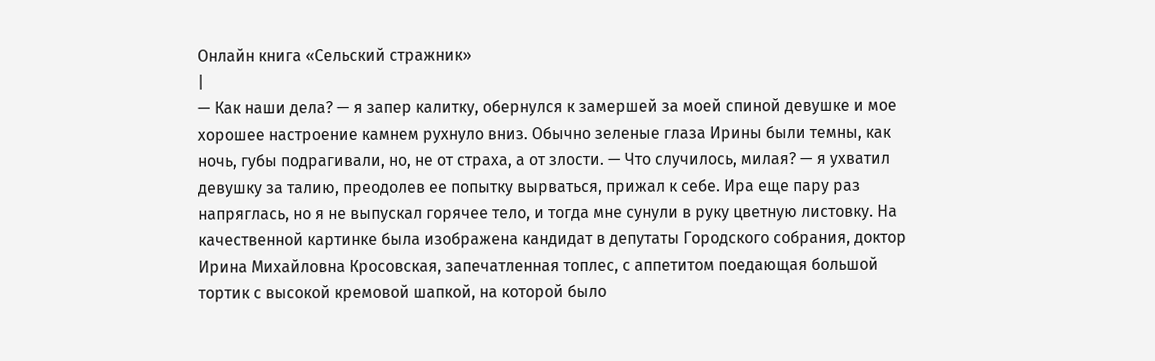Онлайн книга «Сельский стражник»
|
— Как наши дела? — я запер калитку, обернулся к замершей за моей спиной девушке и мое хорошее настроение камнем рухнуло вниз. Обычно зеленые глаза Ирины были темны, как ночь, губы подрагивали, но, не от страха, а от злости. — Что случилось, милая? — я ухватил девушку за талию, преодолев ее попытку вырваться, прижал к себе. Ира еще пару раз напряглась, но я не выпускал горячее тело, и тогда мне сунули в руку цветную листовку. На качественной картинке была изображена кандидат в депутаты Городского собрания, доктор Ирина Михайловна Кросовская, запечатленная топлес, с аппетитом поедающая большой тортик с высокой кремовой шапкой, на которой было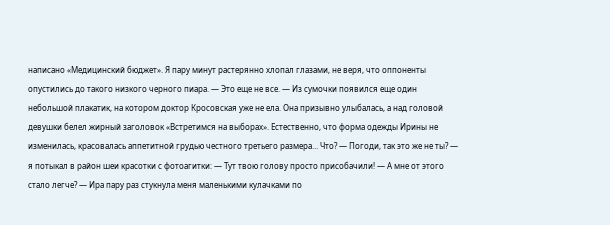написано «Медицинский бюджет». Я пару минут растерянно хлопал глазами, не веря, что оппоненты опустились до такого низкого черного пиара. — Это еще не все. — Из сумочки появился еще один небольшой плакатик, на котором доктор Кросовская уже не ела. Она призывно улыбалась, а над головой девушки белел жирный заголовок «Встретимся на выборах». Естественно, что форма одежды Ирины не изменилась, красовалась аппетитной грудью честного третьего размера… Что? — Погоди, так это же не ты? — я потыкал в район шеи красотки с фотоагитки: — Тут твою голову просто присобачили! — А мне от этого стало легче? — Ира пару раз стукнула меня маленькими кулачками по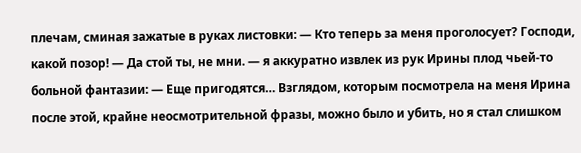плечам, сминая зажатые в руках листовки: — Кто теперь за меня проголосует? Господи, какой позор! — Да стой ты, не мни. — я аккуратно извлек из рук Ирины плод чьей-то больной фантазии: — Еще пригодятся… Взглядом, которым посмотрела на меня Ирина после этой, крайне неосмотрительной фразы, можно было и убить, но я стал слишком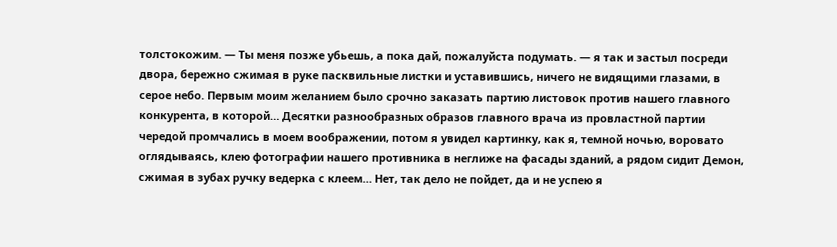толстокожим. — Ты меня позже убьешь, а пока дай, пожалуйста подумать. — я так и застыл посреди двора, бережно сжимая в руке пасквильные листки и уставившись, ничего не видящими глазами, в серое небо. Первым моим желанием было срочно заказать партию листовок против нашего главного конкурента, в которой… Десятки разнообразных образов главного врача из провластной партии чередой промчались в моем воображении, потом я увидел картинку, как я, темной ночью, воровато оглядываясь, клею фотографии нашего противника в неглиже на фасады зданий, а рядом сидит Демон, сжимая в зубах ручку ведерка с клеем… Нет, так дело не пойдет, да и не успею я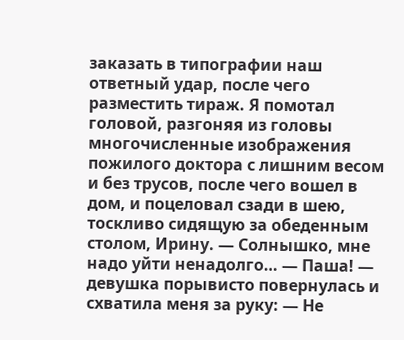заказать в типографии наш ответный удар, после чего разместить тираж. Я помотал головой, разгоняя из головы многочисленные изображения пожилого доктора с лишним весом и без трусов, после чего вошел в дом, и поцеловал сзади в шею, тоскливо сидящую за обеденным столом, Ирину. — Солнышко, мне надо уйти ненадолго… — Паша! — девушка порывисто повернулась и схватила меня за руку: — Не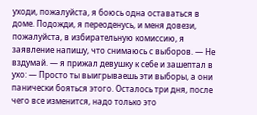уходи, пожалуйста, я боюсь одна оставаться в доме. Подожди, я переоденусь, и меня довези, пожалуйста, в избирательную комиссию, я заявление напишу, что снимаюсь с выборов. — Не вздумай. — я прижал девушку к себе и зашептал в ухо: — Просто ты выигрываешь эти выборы, а они панически бояться этого. Осталось три дня, после чего все изменится, надо только это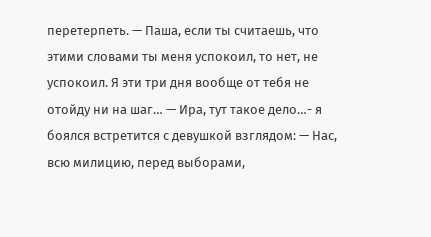перетерпеть. — Паша, если ты считаешь, что этими словами ты меня успокоил, то нет, не успокоил. Я эти три дня вообще от тебя не отойду ни на шаг… — Ира, тут такое дело…- я боялся встретится с девушкой взглядом: — Нас, всю милицию, перед выборами,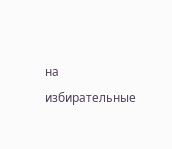на избирательные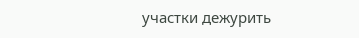участки дежурить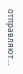отправляют…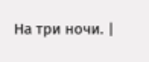На три ночи. |